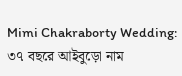Mimi Chakraborty Wedding: ৩৭ বছরে আইবুড়ো নাম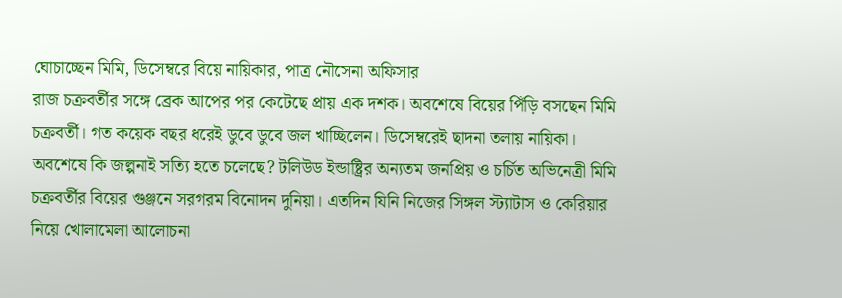ঘোচাচ্ছেন মিমি, ডিসেম্বরে বিয়ে নায়িকার, পাত্র নৌসেনা অফিসার
রাজ চক্রবর্তীর সঙ্গে ব্রেক আপের পর কেটেছে প্রায় এক দশক। অবশেষে বিয়ের পিঁড়ি বসছেন মিমি চক্রবর্তী। গত কয়েক বছর ধরেই ডুবে ডুবে জল খাচ্ছিলেন। ডিসেম্বরেই ছাদনা তলায় নায়িকা।
অবশেষে কি জল্পনাই সত্যি হতে চলেছে? টলিউড ইন্ডাষ্ট্রির অন্যতম জনপ্রিয় ও চর্চিত অভিনেত্রী মিমি চক্রবর্তীর বিয়ের গুঞ্জনে সরগরম বিনোদন দুনিয়া। এতদিন যিনি নিজের সিঙ্গল স্ট্যাটাস ও কেরিয়ার নিয়ে খোলামেলা আলোচনা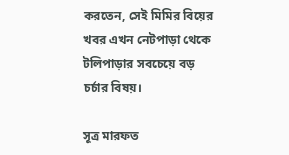করতেন, সেই মিমির বিয়ের খবর এখন নেটপাড়া থেকে টলিপাড়ার সবচেয়ে বড় চর্চার বিষয়।

সূত্র মারফত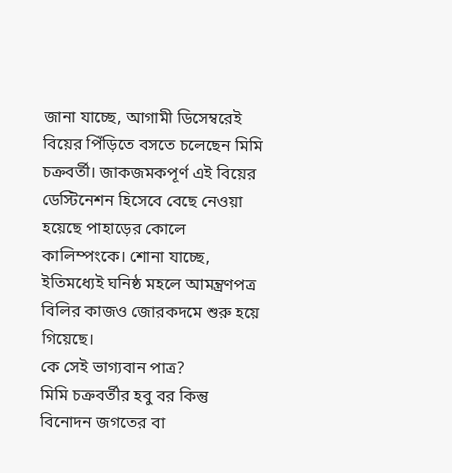জানা যাচ্ছে, আগামী ডিসেম্বরেই বিয়ের পিঁড়িতে বসতে চলেছেন মিমি চক্রবর্তী। জাকজমকপূর্ণ এই বিয়ের ডেস্টিনেশন হিসেবে বেছে নেওয়া হয়েছে পাহাড়ের কোলে কালিম্পংকে। শোনা যাচ্ছে, ইতিমধ্যেই ঘনিষ্ঠ মহলে আমন্ত্রণপত্র বিলির কাজও জোরকদমে শুরু হয়ে গিয়েছে।
কে সেই ভাগ্যবান পাত্র?
মিমি চক্রবর্তীর হবু বর কিন্তু বিনোদন জগতের বা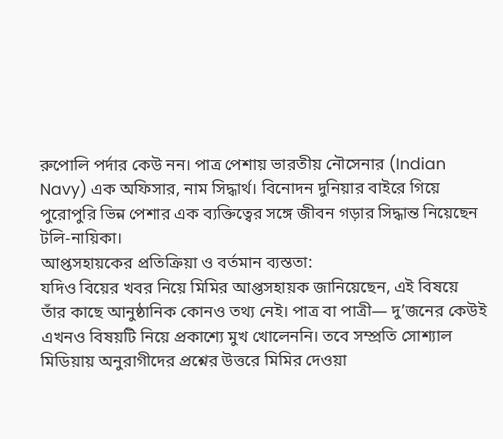রুপোলি পর্দার কেউ নন। পাত্র পেশায় ভারতীয় নৌসেনার (Indian Navy) এক অফিসার, নাম সিদ্ধার্থ। বিনোদন দুনিয়ার বাইরে গিয়ে পুরোপুরি ভিন্ন পেশার এক ব্যক্তিত্বের সঙ্গে জীবন গড়ার সিদ্ধান্ত নিয়েছেন টলি-নায়িকা।
আপ্তসহায়কের প্রতিক্রিয়া ও বর্তমান ব্যস্ততা:
যদিও বিয়ের খবর নিয়ে মিমির আপ্তসহায়ক জানিয়েছেন, এই বিষয়ে তাঁর কাছে আনুষ্ঠানিক কোনও তথ্য নেই। পাত্র বা পাত্রী— দু’জনের কেউই এখনও বিষয়টি নিয়ে প্রকাশ্যে মুখ খোলেননি। তবে সম্প্রতি সোশ্যাল মিডিয়ায় অনুরাগীদের প্রশ্নের উত্তরে মিমির দেওয়া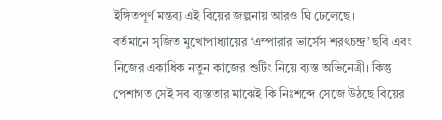ইঙ্গিতপূর্ণ মন্তব্য এই বিয়ের জল্পনায় আরও ঘি ঢেলেছে।
বর্তমানে সৃজিত মুখোপাধ্যায়ের ‘এম্পারার ভার্সেস শরৎচন্দ্র’ ছবি এবং নিজের একাধিক নতুন কাজের শুটিং নিয়ে ব্যস্ত অভিনেত্রী। কিন্তু পেশাগত সেই সব ব্যস্ততার মাঝেই কি নিঃশব্দে সেজে উঠছে বিয়ের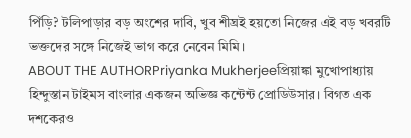পিঁড়ি? টলিপাড়ার বড় অংশের দাবি, খুব শীঘ্রই হয়তো নিজের এই বড় খবরটি ভক্তদের সঙ্গে নিজেই ভাগ করে নেবেন মিমি।
ABOUT THE AUTHORPriyanka Mukherjeeপ্রিয়াঙ্কা মুখোপাধ্যায় হিন্দুস্তান টাইমস বাংলার একজন অভিজ্ঞ কন্টেন্ট প্রোডিউসার। বিগত এক দশকেরও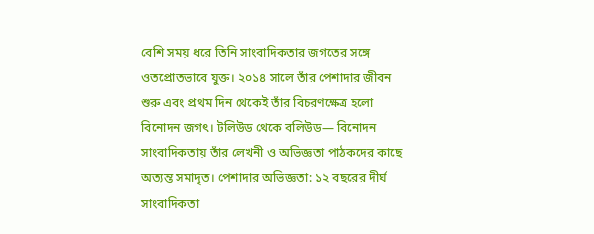বেশি সময় ধরে তিনি সাংবাদিকতার জগতের সঙ্গে ওতপ্রোতভাবে যুক্ত। ২০১৪ সালে তাঁর পেশাদার জীবন শুরু এবং প্রথম দিন থেকেই তাঁর বিচরণক্ষেত্র হলো বিনোদন জগৎ। টলিউড থেকে বলিউড— বিনোদন সাংবাদিকতায় তাঁর লেখনী ও অভিজ্ঞতা পাঠকদের কাছে অত্যন্ত সমাদৃত। পেশাদার অভিজ্ঞতা: ১২ বছরের দীর্ঘ সাংবাদিকতা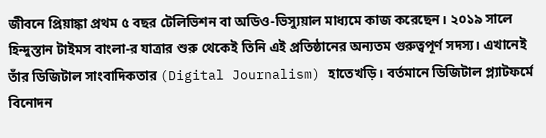জীবনে প্রিয়াঙ্কা প্রথম ৫ বছর টেলিভিশন বা অডিও-ভিস্যুয়াল মাধ্যমে কাজ করেছেন। ২০১৯ সালে হিন্দুস্তান টাইমস বাংলা-র যাত্রার শুরু থেকেই তিনি এই প্রতিষ্ঠানের অন্যতম গুরুত্বপূর্ণ সদস্য। এখানেই তাঁর ডিজিটাল সাংবাদিকতার (Digital Journalism) হাতেখড়ি। বর্তমানে ডিজিটাল প্ল্যাটফর্মে বিনোদন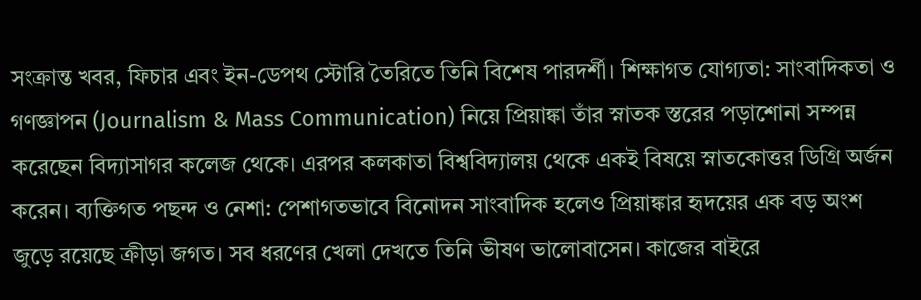সংক্রান্ত খবর, ফিচার এবং ইন-ডেপথ স্টোরি তৈরিতে তিনি বিশেষ পারদর্শী। শিক্ষাগত যোগ্যতা: সাংবাদিকতা ও গণজ্ঞাপন (Journalism & Mass Communication) নিয়ে প্রিয়াঙ্কা তাঁর স্নাতক স্তরের পড়াশোনা সম্পন্ন করেছেন বিদ্যাসাগর কলেজ থেকে। এরপর কলকাতা বিশ্ববিদ্যালয় থেকে একই বিষয়ে স্নাতকোত্তর ডিগ্রি অর্জন করেন। ব্যক্তিগত পছন্দ ও নেশা: পেশাগতভাবে বিনোদন সাংবাদিক হলেও প্রিয়াঙ্কার হৃদয়ের এক বড় অংশ জুড়ে রয়েছে ক্রীড়া জগত। সব ধরণের খেলা দেখতে তিনি ভীষণ ভালোবাসেন। কাজের বাইরে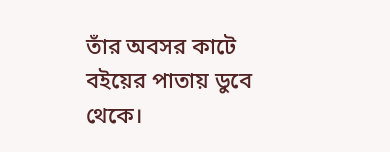তাঁর অবসর কাটে বইয়ের পাতায় ডুবে থেকে।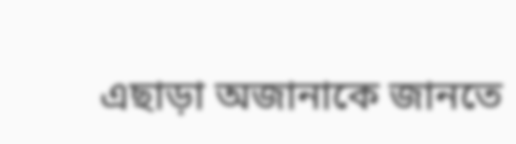এছাড়া অজানাকে জানতে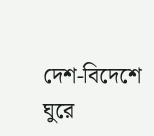দেশ-বিদেশে ঘুরে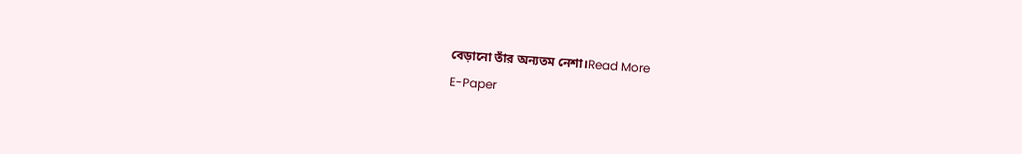বেড়ানো তাঁর অন্যতম নেশা।Read More
E-Paper